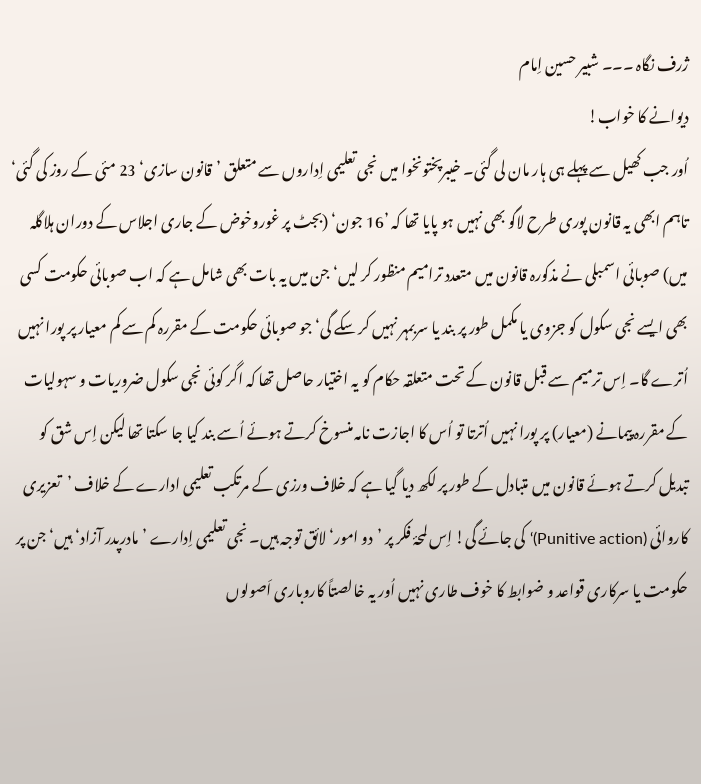ژرف نگاہ ۔۔۔ شبیر حسین اِمام
دیوانے کا خواب!
اُور جب کھیل سے پہلے ہی ہار مان لی گئی۔ خیبرپختونخوا میں نجی تعلیمی اِداروں سے متعلق ’قانون سازی‘ 23 مئی کے روز کی گئی‘ تاہم ابھی یہ قانون پوری طرح لاگو بھی نہیں ہو پایا تھا کہ ’16 جون‘ (بجٹ پر غوروخوض کے جاری اجلاس کے دوران ہلاگلہ میں) صوبائی اسمبلی نے مذکورہ قانون میں متعدد ترامیم منظور کر لیں‘ جن میں یہ بات بھی شامل ہے کہ اب صوبائی حکومت کسی بھی ایسے نجی سکول کو جزوی یا مکمل طور پر بند یا سربمہر نہیں کر سکے گی‘ جو صوبائی حکومت کے مقررہ کم سے کم معیار پر پورا نہیں اُترے گا۔ اِس ترمیم سے قبل قانون کے تحت متعلقہ حکام کو یہ اختیار حاصل تھا کہ اگر کوئی نجی سکول ضروریات و سہولیات کے مقررہ پیمانے (معیار) پر پورا نہیں اُترتا تو اُس کا اجازت نامہ منسوخ کرتے ہوئے اُسے بند کیا جا سکتا تھا لیکن اِس شق کو تبدیل کرتے ہوئے قانون میں متبادل کے طور پر لکھ دیا گیا ہے کہ خلاف ورزی کے مرتکب تعلیمی ادارے کے خلاف ’تعزیری کاروائی (Punitive action)‘ کی جائے گی! اِس لمحۂ فکر پر ’دو امور‘ لائق توجہ ہیں۔ نجی تعلیمی اِدارے ’مادرپدر آزاد‘ ہیں‘ جن پر حکومت یا سرکاری قواعد و ضوابط کا خوف طاری نہیں اُور یہ خالصتاً کاروباری اَصولوں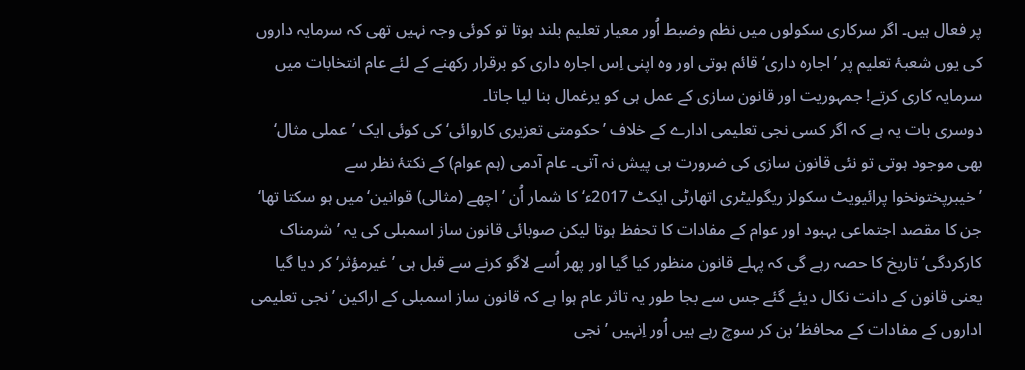پر فعال ہیں۔ اگر سرکاری سکولوں میں نظم وضبط اُور معیار تعلیم بلند ہوتا تو کوئی وجہ نہیں تھی کہ سرمایہ داروں کی یوں شعبۂ تعلیم پر ’اجارہ داری‘ قائم ہوتی اور وہ اپنی اِس اجارہ داری کو برقرار رکھنے کے لئے عام انتخابات میں سرمایہ کاری کرتے! جمہوریت اور قانون سازی کے عمل ہی کو یرغمال بنا لیا جاتا۔
دوسری بات یہ ہے کہ اگر کسی نجی تعلیمی ادارے کے خلاف ’حکومتی تعزیری کاروائی‘ کی کوئی ایک ’عملی مثال‘ بھی موجود ہوتی تو نئی قانون سازی کی ضرورت ہی پیش نہ آتی۔ عام آدمی (ہم عوام) کے نکتۂ نظر سے ’خیبرپختونخوا پرائیویٹ سکولز ریگولیٹری اتھارٹی ایکٹ 2017ء‘ کا شمار اُن ’اچھے (مثالی) قوانین‘ میں ہو سکتا تھا‘ جن کا مقصد اجتماعی بہبود اور عوام کے مفادات کا تحفظ ہوتا لیکن صوبائی قانون ساز اسمبلی کی یہ ’شرمناک کارکردگی‘ تاریخ کا حصہ رہے گی کہ پہلے قانون منظور کیا گیا اور پھر اُسے لاگو کرنے سے قبل ہی ’غیرمؤثر‘ کر دیا گیا یعنی قانون کے دانت نکال دیئے گئے جس سے بجا طور یہ تاثر عام ہوا ہے کہ قانون ساز اسمبلی کے اراکین ’نجی تعلیمی اداروں کے مفادات کے محافظ‘ بن کر سوچ رہے ہیں اُور اِنہیں ’نجی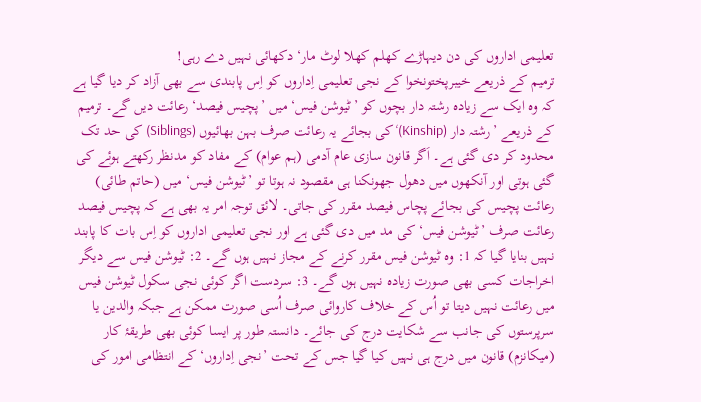تعلیمی اداروں کی دن دیہاڑے کھلم کھلا لوٹ مار‘ دکھائی نہیں دے رہی!
ترمیم کے ذریعے خیبرپختونخوا کے نجی تعلیمی اِداروں کو اِس پابندی سے بھی آزاد کر دیا گیا ہے کہ وہ ایک سے زیادہ رشتہ دار بچوں کو ’ٹیوشن فیس‘ میں ’پچیس فیصد‘ رعائت دیں گے۔ ترمیم کے ذریعے ’رشتہ دار (Kinship)‘ کی بجائے یہ رعائت صرف بہن بھائیوں (Siblings) کی حد تک محدود کر دی گئی ہے۔ اَگر قانون سازی عام آدمی (ہم عوام) کے مفاد کو مدنظر رکھتے ہوئے کی گئی ہوتی اور آنکھوں میں دھول جھونکنا ہی مقصود نہ ہوتا تو ’ٹیوشن فیس‘ میں (حاتم طائی) رعائت پچیس کی بجائے پچاس فیصد مقرر کی جاتی۔ لائق توجہ امر یہ بھی ہے کہ پچیس فیصد رعائت صرف ’ٹیوشن فیس‘ کی مد میں دی گئی ہے اور نجی تعلیمی اداروں کو اِس بات کا پابند نہیں بنایا گیا کہ 1: وہ ٹیوشن فیس مقرر کرنے کے مجاز نہیں ہوں گے۔ 2: ٹیوشن فیس سے دیگر اخراجات کسی بھی صورت زیادہ نہیں ہوں گے۔ 3: سردست اگر کوئی نجی سکول ٹیوشن فیس میں رعائت نہیں دیتا تو اُس کے خلاف کاروائی صرف اُسی صورت ممکن ہے جبکہ والدین یا سرپرستوں کی جانب سے شکایت درج کی جائے۔ دانستہ طور پر ایسا کوئی بھی طریقۂ کار (میکانزم) قانون میں درج ہی نہیں کیا گیا جس کے تحت ’نجی اِداروں‘ کے انتظامی امور کی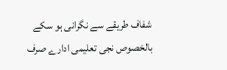شفاف طریقے سے نگرانی ہو سکے بالخصوص نجی تعلیمی ادارے صرف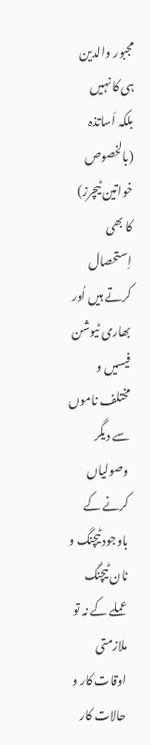مجبور والدین ہی کا نہیں بلکہ اَساتذہ (بالخصوص خواتین ٹیچرز) کا بھی اِستحصال کرتے ہیں اُور بھاری ٹیوشن فیسیں و مختلف ناموں سے دیگر وصولیاں کرنے کے باوجود ٹیچنگ و نان ٹیچنگ عملے کے نہ تو ملازمتی اوقات کار و حالات کار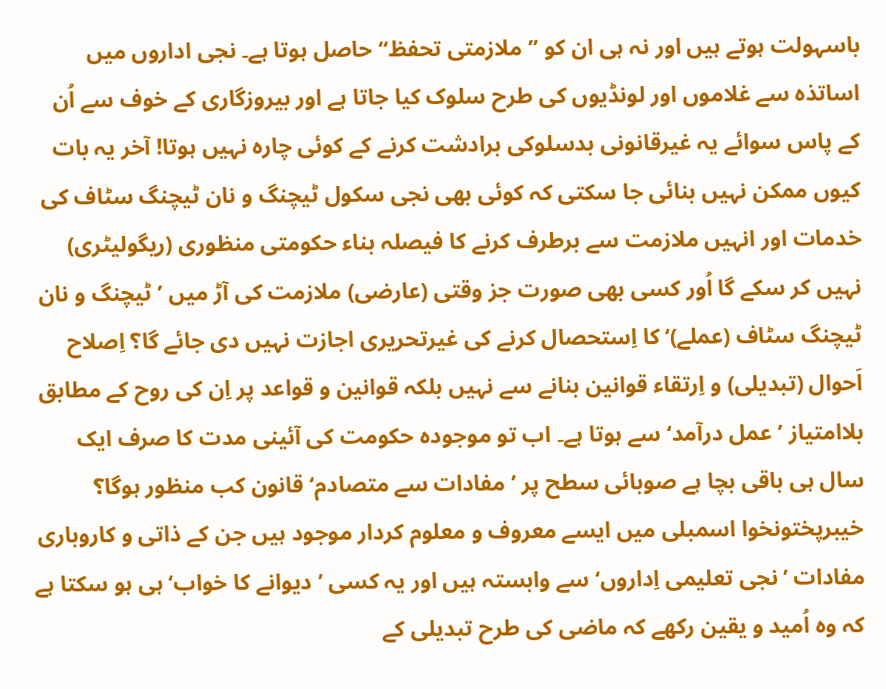باسہولت ہوتے ہیں اور نہ ہی ان کو ’’ملازمتی تحفظ‘‘ حاصل ہوتا ہے۔ نجی اداروں میں اساتذہ سے غلاموں اور لونڈیوں کی طرح سلوک کیا جاتا ہے اور بیروزگاری کے خوف سے اُن کے پاس سوائے یہ غیرقانونی بدسلوکی برادشت کرنے کے کوئی چارہ نہیں ہوتا! آخر یہ بات کیوں ممکن نہیں بنائی جا سکتی کہ کوئی بھی نجی سکول ٹیچنگ و نان ٹیچنگ سٹاف کی خدمات اور انہیں ملازمت سے برطرف کرنے کا فیصلہ بناء حکومتی منظوری (ریگولیٹری) نہیں کر سکے گا اُور کسی بھی صورت جز وقتی (عارضی) ملازمت کی آڑ میں ’ٹیچنگ و نان ٹیچنگ سٹاف (عملے)‘ کا اِستحصال کرنے کی غیرتحریری اجازت نہیں دی جائے گا؟ اِصلاح اَحوال (تبدیلی) و اِرتقاء قوانین بنانے سے نہیں بلکہ قوانین و قواعد پر اِن کی روح کے مطابق بلاامتیاز ’عمل درآمد‘ سے ہوتا ہے۔ اب تو موجودہ حکومت کی آئینی مدت کا صرف ایک سال ہی باقی بچا ہے صوبائی سطح پر ’مفادات سے متصادم‘ قانون کب منظور ہوگا؟ خیبرپختونخوا اسمبلی میں ایسے معروف و معلوم کردار موجود ہیں جن کے ذاتی و کاروباری مفادات ’نجی تعلیمی اِداروں‘ سے وابستہ ہیں اور یہ کسی ’دیوانے کا خواب‘ ہی ہو سکتا ہے کہ وہ اُمید و یقین رکھے کہ ماضی کی طرح تبدیلی کے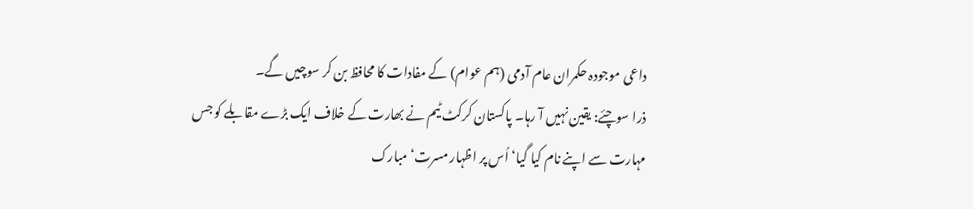داعی موجودہ حکمران عام آدمی (ہم عوام) کے مفادات کا محافظ بن کر سوچیں گے۔
ذرا سوچئے: یقین نہیں آ رہا۔ پاکستان کرکٹ ٹیم نے بھارت کے خلاف ایک بڑے مقابلے کو جس مہارت سے اپنے نام کیا گیا‘ اُس پر اظہار مسرت‘ مبارک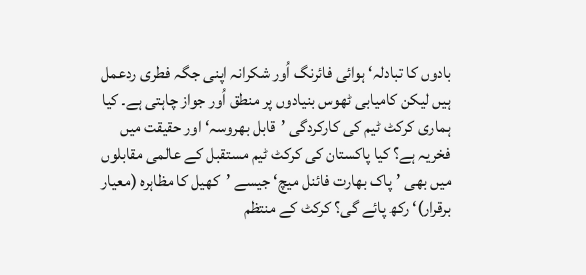بادوں کا تبادلہ‘ ہوائی فائرنگ اُور شکرانہ اپنی جگہ فطری ردعمل ہیں لیکن کامیابی ٹھوس بنیادوں پر منطق اُور جواز چاہتی ہے۔ کیا ہماری کرکٹ ٹیم کی کارکردگی ’قابل بھروسہ‘ اور حقیقت میں فخریہ ہے؟ کیا پاکستان کی کرکٹ ٹیم مستقبل کے عالمی مقابلوں میں بھی ’پاک بھارت فائنل میچ‘ جیسے ’کھیل کا مظاہرہ (معیار برقرار)‘ رکھ پائے گی؟ کرکٹ کے منتظم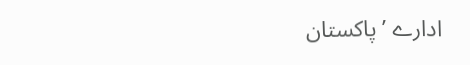ادارے ’پاکستان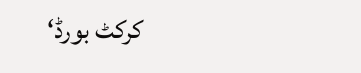کرکٹ بورڈ‘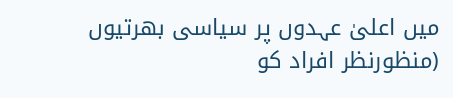میں اعلیٰ عہدوں پر سیاسی بھرتیوں (منظورنظر افراد کو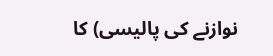نوازنے کی پالیسی) کا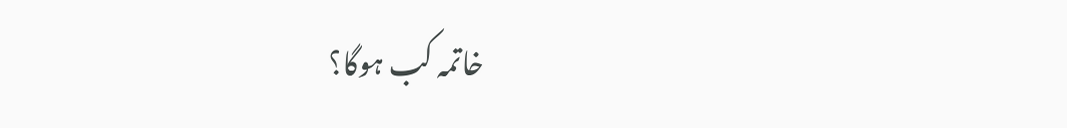خاتمہ کب ہوگا؟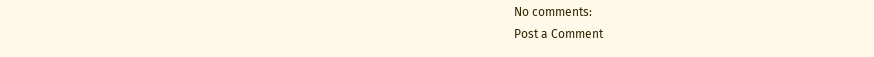No comments:
Post a Comment